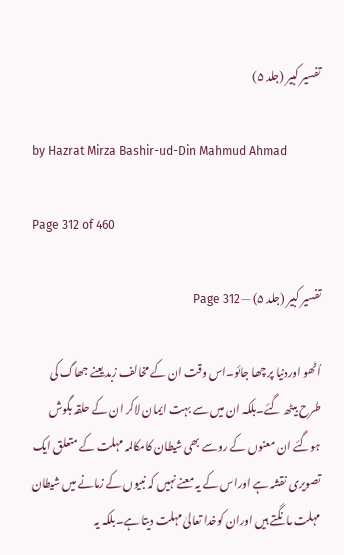تفسیر کبیر (جلد ۵)

by Hazrat Mirza Bashir-ud-Din Mahmud Ahmad

Page 312 of 460

تفسیر کبیر (جلد ۵) — Page 312

اُٹھو اوردنیا پر چھا جائو۔اس وقت ان کے مخالف زبد یعنے جھاگ کی طرح بیٹھ گئے۔بلکہ ان میں سے بہت ایمان لاکر ان کے حلقہ بگوش ہوگئے ان معنوں کے روسے بھی شیطان کامکالمہ مہلت کے متعلق ایک تصویری نقشہ ہے اوراس کے یہ معنے نہیں کہ نبیوں کے زمانے میں شیطان مہلت مانگتے ہیں اوران کوخدا تعالیٰ مہلت دیتا ہے۔بلکہ یہ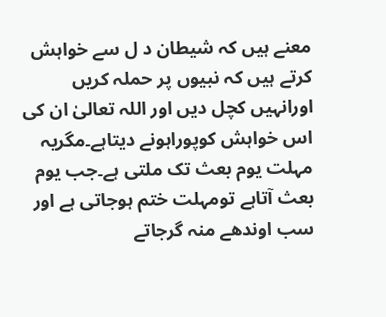معنے ہیں کہ شیطان د ل سے خواہش کرتے ہیں کہ نبیوں پر حملہ کریں اورانہیں کچل دیں اور اللہ تعالیٰ ان کی اس خواہش کوپوراہونے دیتاہے۔مگریہ مہلت یوم بعث تک ملتی ہے۔جب یوم بعث آتاہے تومہلت ختم ہوجاتی ہے اور سب اوندھے منہ گرجاتے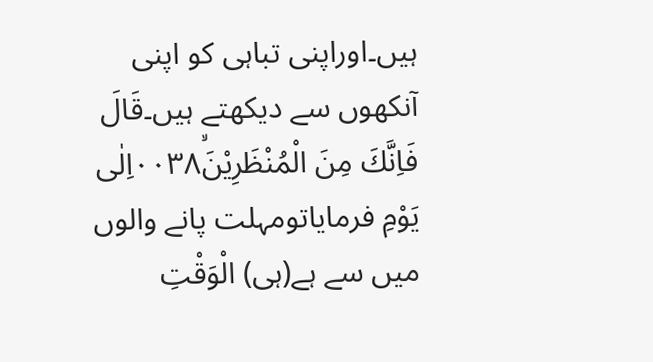ہیں۔اوراپنی تباہی کو اپنی آنکھوں سے دیکھتے ہیں۔قَالَ فَاِنَّكَ مِنَ الْمُنْظَرِيْنَۙ۰۰۳۸اِلٰى يَوْمِ فرمایاتومہلت پانے والوں میں سے ہے(ہی) الْوَقْتِ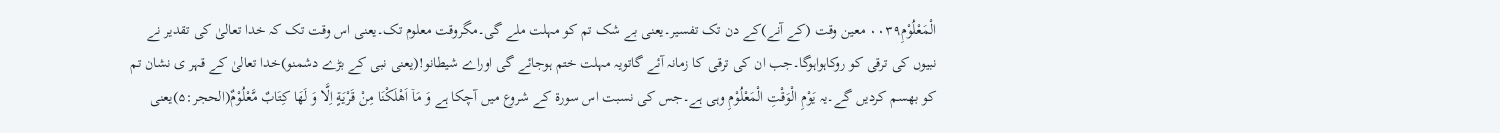الْمَعْلُوْمِ۰۰۳۹ معین وقت (کے آنے)کے دن تک تفسیر۔یعنی بے شک تم کو مہلت ملے گی۔مگروقت معلوم تک۔یعنی اس وقت تک کہ خدا تعالیٰ کی تقدیر نے نبیوں کی ترقی کو روکاہواہوگا۔جب ان کی ترقی کا زمانہ آئے گاتویہ مہلت ختم ہوجائے گی اوراے شیطانو!(یعنی نبی کے بڑے دشمنو)خدا تعالیٰ کے قہر ی نشان تم کو بھسم کردیں گے۔یہ یَوْمِ الْوَقْتِ الْمَعْلُوْمِ وہی ہے۔جس کی نسبت اس سورۃ کے شروع میں آچکا ہے وَ مَاۤ اَهْلَكْنَا مِنْ قَرْيَةٍ اِلَّا وَ لَهَا كِتَابٌ مَّعْلُوْمٌ(الحجر:۵)یعنی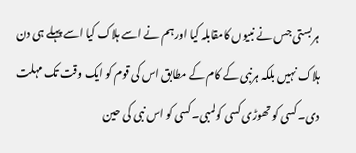ہربستی جس نے نبیوں کامقابلہ کیا اورہم نے اسے ہلاک کیا اسے پہلے ہی دن ہلاک نہیں بلکہ ہرنبی کے کام کے مطابق اس کی قوم کو ایک وقت تک مہلت دی۔کسی کو تھوڑی کسی کولمبی۔کسی کو اس نبی کی حین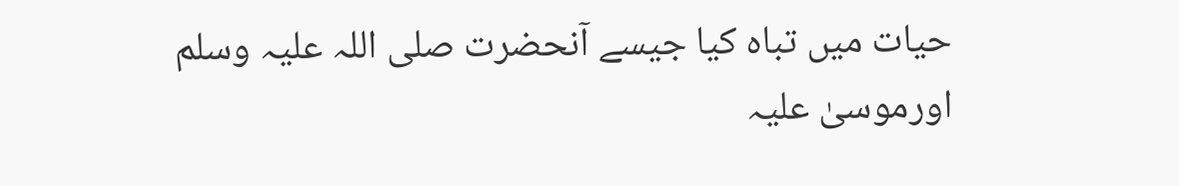حیات میں تباہ کیا جیسے آنحضرت صلی اللہ علیہ وسلم اورموسیٰ علیہ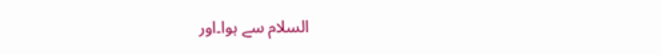السلام سے ہوا۔اور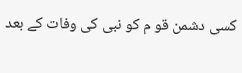کسی دشمن قو م کو نبی کی وفات کے بعد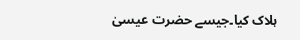ہلاک کیا۔جیسے حضرت عیسیٰ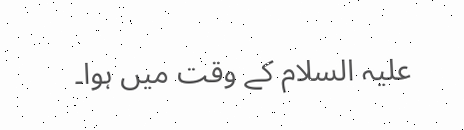علیہ السلام کے وقت میں ہوا۔